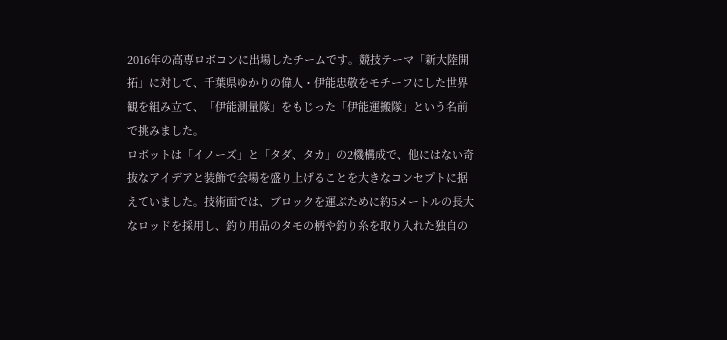2016年の高専ロボコンに出場したチームです。競技テーマ「新大陸開拓」に対して、千葉県ゆかりの偉人・伊能忠敬をモチーフにした世界観を組み立て、「伊能測量隊」をもじった「伊能運搬隊」という名前で挑みました。
ロボットは「イノーズ」と「タダ、タカ」の2機構成で、他にはない奇抜なアイデアと装飾で会場を盛り上げることを大きなコンセプトに据えていました。技術面では、ブロックを運ぶために約5メートルの長大なロッドを採用し、釣り用品のタモの柄や釣り糸を取り入れた独自の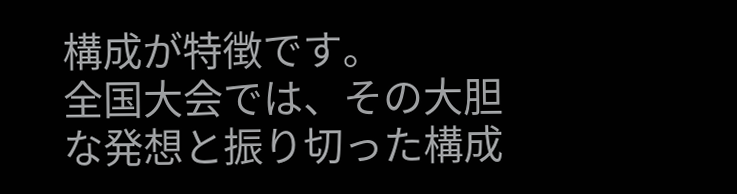構成が特徴です。
全国大会では、その大胆な発想と振り切った構成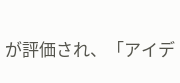が評価され、「アイデ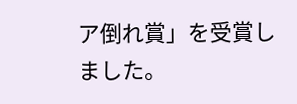ア倒れ賞」を受賞しました。